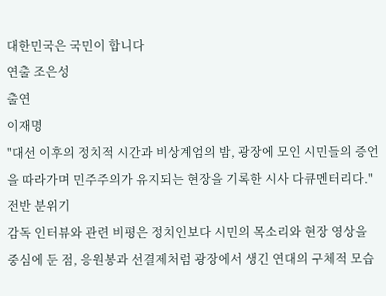대한민국은 국민이 합니다
연출 조은성
출연
이재명
"대선 이후의 정치적 시간과 비상계엄의 밤, 광장에 모인 시민들의 증언을 따라가며 민주주의가 유지되는 현장을 기록한 시사 다큐멘터리다."
전반 분위기
감독 인터뷰와 관련 비평은 정치인보다 시민의 목소리와 현장 영상을 중심에 둔 점, 응원봉과 선결제처럼 광장에서 생긴 연대의 구체적 모습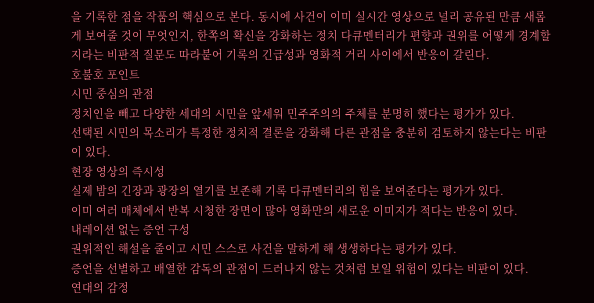을 기록한 점을 작품의 핵심으로 본다. 동시에 사건이 이미 실시간 영상으로 널리 공유된 만큼 새롭게 보여줄 것이 무엇인지, 한쪽의 확신을 강화하는 정치 다큐멘터리가 편향과 권위를 어떻게 경계할지라는 비판적 질문도 따라붙어 기록의 긴급성과 영화적 거리 사이에서 반응이 갈린다.
호불호 포인트
시민 중심의 관점
정치인을 빼고 다양한 세대의 시민을 앞세워 민주주의의 주체를 분명히 했다는 평가가 있다.
선택된 시민의 목소리가 특정한 정치적 결론을 강화해 다른 관점을 충분히 검토하지 않는다는 비판이 있다.
현장 영상의 즉시성
실제 밤의 긴장과 광장의 열기를 보존해 기록 다큐멘터리의 힘을 보여준다는 평가가 있다.
이미 여러 매체에서 반복 시청한 장면이 많아 영화만의 새로운 이미지가 적다는 반응이 있다.
내레이션 없는 증언 구성
권위적인 해설을 줄이고 시민 스스로 사건을 말하게 해 생생하다는 평가가 있다.
증언을 선별하고 배열한 감독의 관점이 드러나지 않는 것처럼 보일 위험이 있다는 비판이 있다.
연대의 감정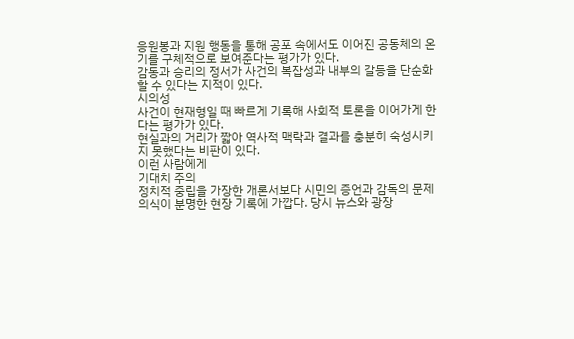응원봉과 지원 행동을 통해 공포 속에서도 이어진 공동체의 온기를 구체적으로 보여준다는 평가가 있다.
감동과 승리의 정서가 사건의 복잡성과 내부의 갈등을 단순화할 수 있다는 지적이 있다.
시의성
사건이 현재형일 때 빠르게 기록해 사회적 토론을 이어가게 한다는 평가가 있다.
현실과의 거리가 짧아 역사적 맥락과 결과를 충분히 숙성시키지 못했다는 비판이 있다.
이런 사람에게
기대치 주의
정치적 중립을 가장한 개론서보다 시민의 증언과 감독의 문제의식이 분명한 현장 기록에 가깝다. 당시 뉴스와 광장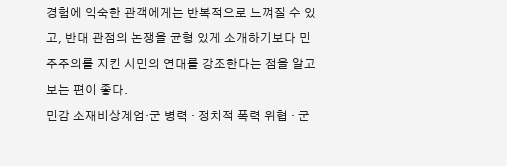경험에 익숙한 관객에게는 반복적으로 느껴질 수 있고, 반대 관점의 논쟁을 균형 있게 소개하기보다 민주주의를 지킨 시민의 연대를 강조한다는 점을 알고 보는 편이 좋다.
민감 소재비상계엄·군 병력 · 정치적 폭력 위협 · 군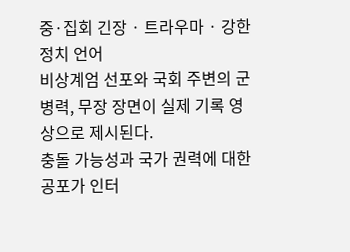중·집회 긴장 · 트라우마 · 강한 정치 언어
비상계엄 선포와 국회 주변의 군 병력, 무장 장면이 실제 기록 영상으로 제시된다.
충돌 가능성과 국가 권력에 대한 공포가 인터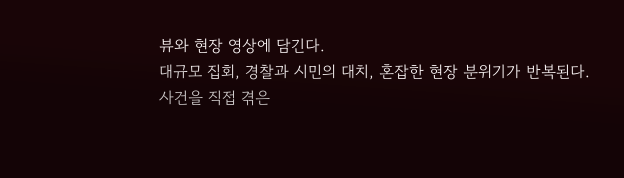뷰와 현장 영상에 담긴다.
대규모 집회, 경찰과 시민의 대치, 혼잡한 현장 분위기가 반복된다.
사건을 직접 겪은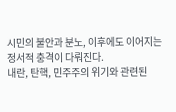시민의 불안과 분노, 이후에도 이어지는 정서적 충격이 다뤄진다.
내란, 탄핵, 민주주의 위기와 관련된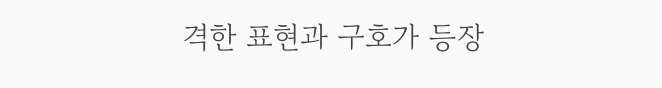격한 표현과 구호가 등장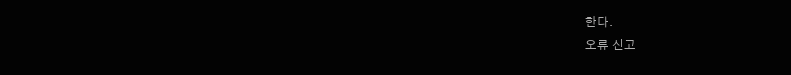한다.
오류 신고